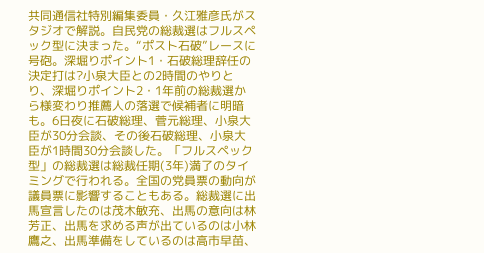共同通信社特別編集委員・久江雅彦氏がスタジオで解説。自民党の総裁選はフルスペック型に決まった。“ポスト石破”レースに号砲。深堀りポイント1・石破総理辞任の決定打は?小泉大臣との2時間のやりとり、深堀りポイント2・1年前の総裁選から様変わり推薦人の落選で候補者に明暗も。6日夜に石破総理、菅元総理、小泉大臣が30分会談、その後石破総理、小泉大臣が1時間30分会談した。「フルスペック型」の総裁選は総裁任期(3年)満了のタイミングで行われる。全国の党員票の動向が議員票に影響することもある。総裁選に出馬宣言したのは茂木敏充、出馬の意向は林芳正、出馬を求める声が出ているのは小林鷹之、出馬準備をしているのは高市早苗、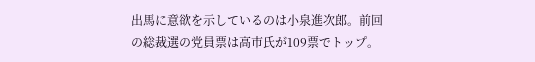出馬に意欲を示しているのは小泉進次郎。前回の総裁選の党員票は高市氏が109票でトップ。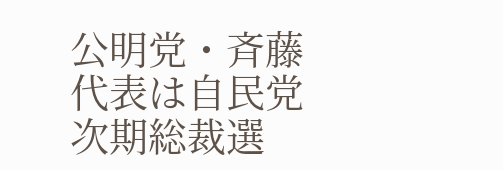公明党・斉藤代表は自民党次期総裁選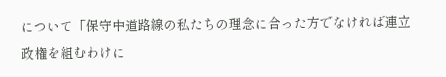について「保守中道路線の私たちの理念に合った方でなければ連立政権を組むわけに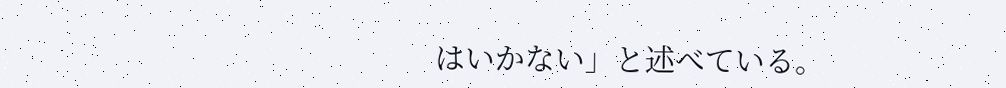はいかない」と述べている。